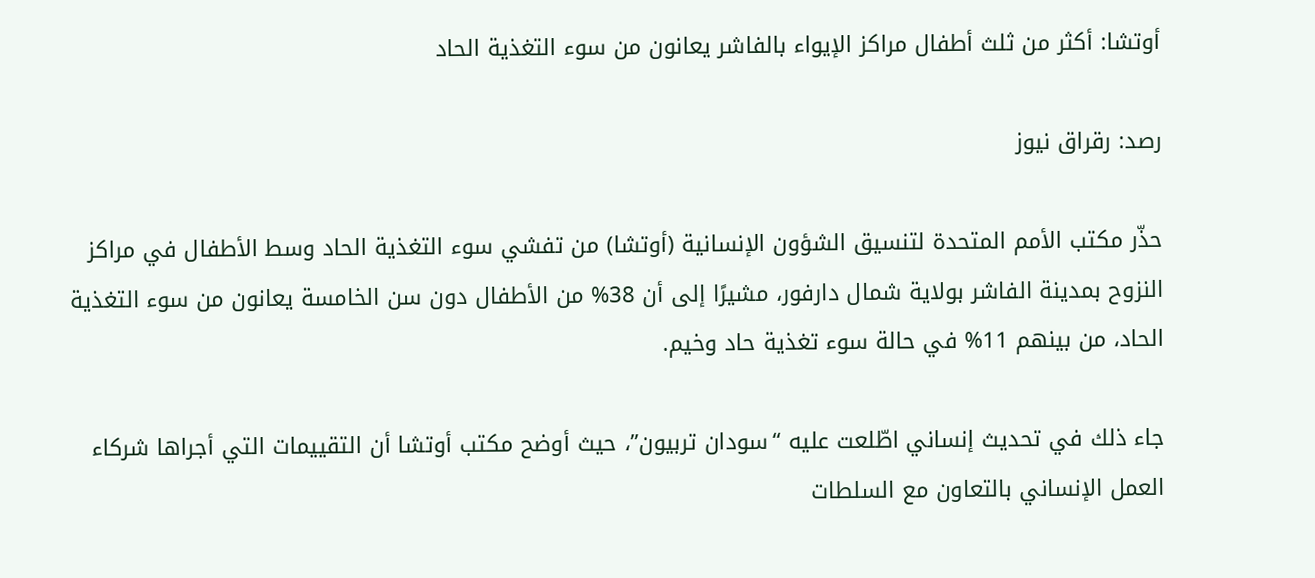أوتشا: أكثر من ثلث أطفال مراكز الإيواء بالفاشر يعانون من سوء التغذية الحاد

رصد: رقراق نيوز

حذّر مكتب الأمم المتحدة لتنسيق الشؤون الإنسانية (أوتشا) من تفشي سوء التغذية الحاد وسط الأطفال في مراكز النزوح بمدينة الفاشر بولاية شمال دارفور، مشيرًا إلى أن 38% من الأطفال دون سن الخامسة يعانون من سوء التغذية الحاد، من بينهم 11% في حالة سوء تغذية حاد وخيم.

جاء ذلك في تحديث إنساني اطّلعت عليه “سودان تربيون”، حيث أوضح مكتب أوتشا أن التقييمات التي أجراها شركاء العمل الإنساني بالتعاون مع السلطات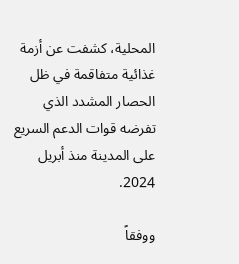المحلية، كشفت عن أزمة غذائية متفاقمة في ظل الحصار المشدد الذي تفرضه قوات الدعم السريع على المدينة منذ أبريل 2024.

ووفقاً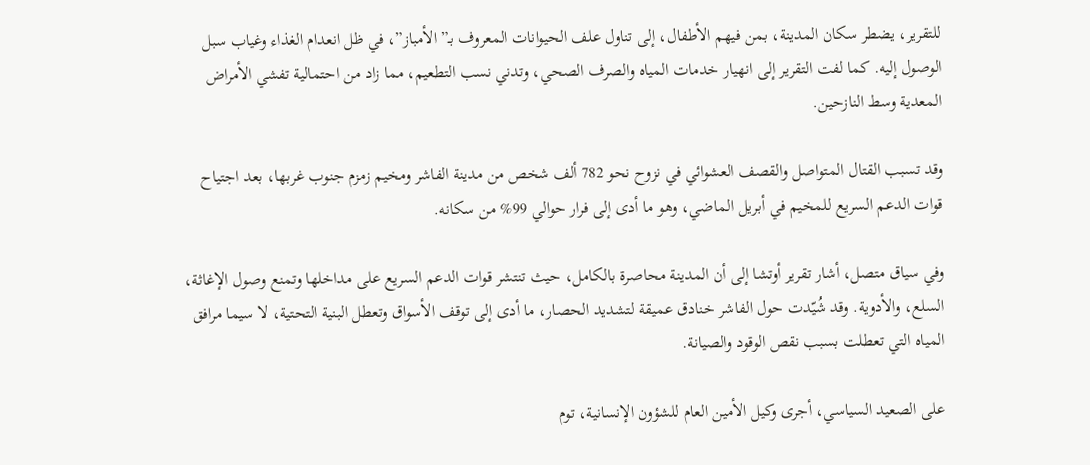للتقرير، يضطر سكان المدينة، بمن فيهم الأطفال، إلى تناول علف الحيوانات المعروف بـ”الأمباز”، في ظل انعدام الغذاء وغياب سبل الوصول إليه. كما لفت التقرير إلى انهيار خدمات المياه والصرف الصحي، وتدني نسب التطعيم، مما زاد من احتمالية تفشي الأمراض المعدية وسط النازحين.

وقد تسبب القتال المتواصل والقصف العشوائي في نزوح نحو 782 ألف شخص من مدينة الفاشر ومخيم زمزم جنوب غربها، بعد اجتياح قوات الدعم السريع للمخيم في أبريل الماضي، وهو ما أدى إلى فرار حوالي 99% من سكانه.

وفي سياق متصل، أشار تقرير أوتشا إلى أن المدينة محاصرة بالكامل، حيث تنتشر قوات الدعم السريع على مداخلها وتمنع وصول الإغاثة، السلع، والأدوية. وقد شُيّدت حول الفاشر خنادق عميقة لتشديد الحصار، ما أدى إلى توقف الأسواق وتعطل البنية التحتية، لا سيما مرافق المياه التي تعطلت بسبب نقص الوقود والصيانة.

على الصعيد السياسي، أجرى وكيل الأمين العام للشؤون الإنسانية، توم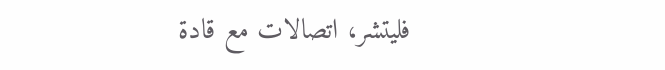فليتشر، اتصالات مع قادة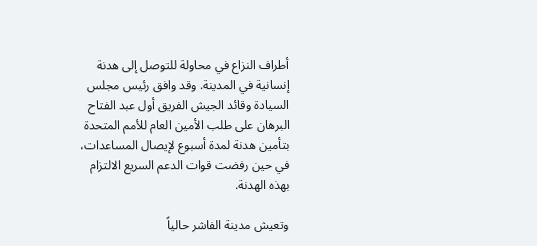أطراف النزاع في محاولة للتوصل إلى هدنة إنسانية في المدينة. وقد وافق رئيس مجلس السيادة وقائد الجيش الفريق أول عبد الفتاح البرهان على طلب الأمين العام للأمم المتحدة بتأمين هدنة لمدة أسبوع لإيصال المساعدات، في حين رفضت قوات الدعم السريع الالتزام بهذه الهدنة.

وتعيش مدينة الفاشر حالياً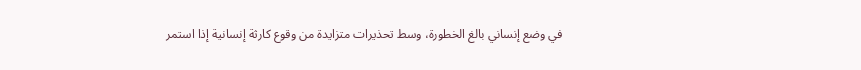في وضع إنساني بالغ الخطورة، وسط تحذيرات متزايدة من وقوع كارثة إنسانية إذا استمر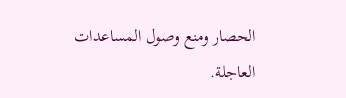الحصار ومنع وصول المساعدات العاجلة.